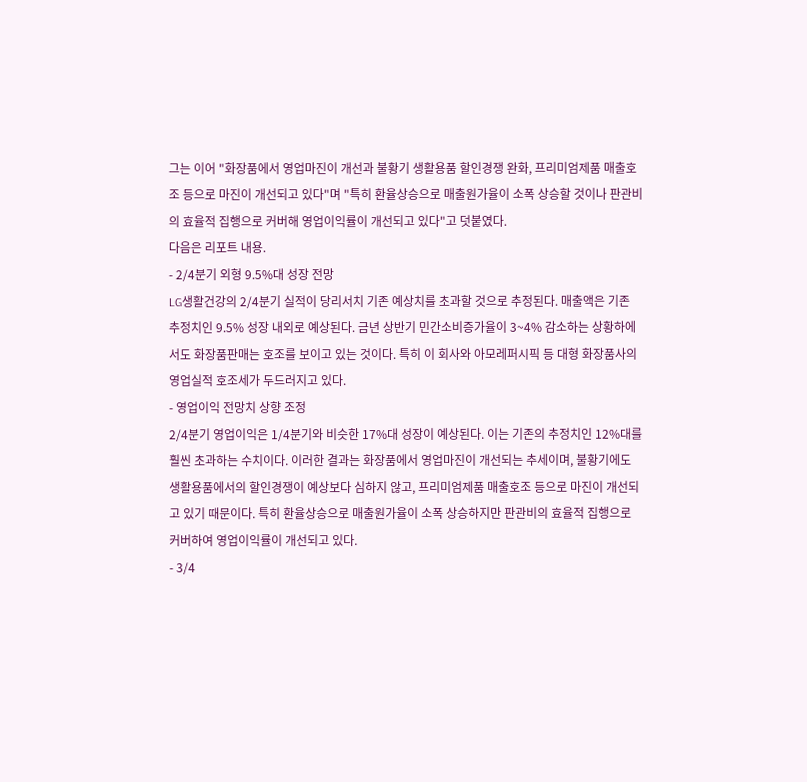그는 이어 "화장품에서 영업마진이 개선과 불황기 생활용품 할인경쟁 완화, 프리미엄제품 매출호조 등으로 마진이 개선되고 있다"며 "특히 환율상승으로 매출원가율이 소폭 상승할 것이나 판관비의 효율적 집행으로 커버해 영업이익률이 개선되고 있다"고 덧붙였다.
다음은 리포트 내용.
- 2/4분기 외형 9.5%대 성장 전망
LG생활건강의 2/4분기 실적이 당리서치 기존 예상치를 초과할 것으로 추정된다. 매출액은 기존 추정치인 9.5% 성장 내외로 예상된다. 금년 상반기 민간소비증가율이 3~4% 감소하는 상황하에서도 화장품판매는 호조를 보이고 있는 것이다. 특히 이 회사와 아모레퍼시픽 등 대형 화장품사의 영업실적 호조세가 두드러지고 있다.
- 영업이익 전망치 상향 조정
2/4분기 영업이익은 1/4분기와 비슷한 17%대 성장이 예상된다. 이는 기존의 추정치인 12%대를 훨씬 초과하는 수치이다. 이러한 결과는 화장품에서 영업마진이 개선되는 추세이며, 불황기에도 생활용품에서의 할인경쟁이 예상보다 심하지 않고, 프리미엄제품 매출호조 등으로 마진이 개선되고 있기 때문이다. 특히 환율상승으로 매출원가율이 소폭 상승하지만 판관비의 효율적 집행으로 커버하여 영업이익률이 개선되고 있다.
- 3/4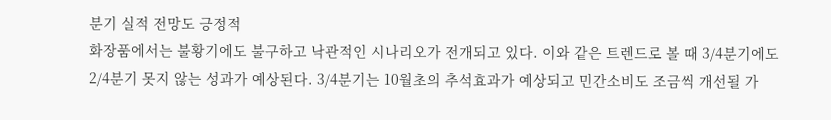분기 실적 전망도 긍정적
화장품에서는 불황기에도 불구하고 낙관적인 시나리오가 전개되고 있다. 이와 같은 트렌드로 볼 때 3/4분기에도 2/4분기 못지 않는 성과가 예상된다. 3/4분기는 10월초의 추석효과가 예상되고 민간소비도 조금씩 개선될 가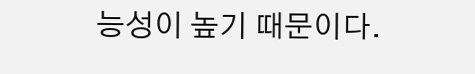능성이 높기 때문이다.